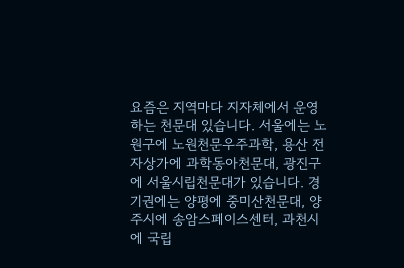요즘은 지역마다 지자체에서 운영하는 천문대 있습니다. 서울에는 노원구에 노원천문우주과학, 용산 전자상가에 과학동아천문대, 광진구에 서울시립천문대가 있습니다. 경기권에는 양평에 중미산천문대, 양주시에 송암스페이스센터, 과천시에 국립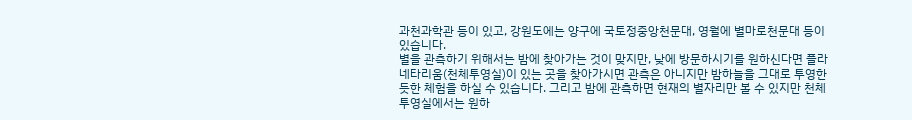과천과학관 등이 있고, 강원도에는 양구에 국토정중앙천문대, 영월에 별마로천문대 등이 있습니다.
별을 관측하기 위해서는 밤에 찾아가는 것이 맞지만, 낮에 방문하시기를 원하신다면 플라네타리움(천체투영실)이 있는 곳을 찾아가시면 관측은 아니지만 밤하늘을 그대로 투영한 듯한 체험을 하실 수 있습니다. 그리고 밤에 관측하면 현재의 별자리만 볼 수 있지만 천체 투영실에서는 원하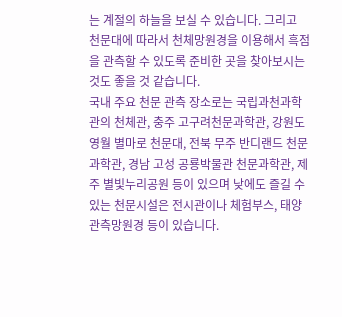는 계절의 하늘을 보실 수 있습니다. 그리고 천문대에 따라서 천체망원경을 이용해서 흑점을 관측할 수 있도록 준비한 곳을 찾아보시는 것도 좋을 것 같습니다.
국내 주요 천문 관측 장소로는 국립과천과학관의 천체관, 충주 고구려천문과학관, 강원도 영월 별마로 천문대, 전북 무주 반디랜드 천문과학관, 경남 고성 공룡박물관 천문과학관, 제주 별빛누리공원 등이 있으며 낮에도 즐길 수 있는 천문시설은 전시관이나 체험부스, 태양관측망원경 등이 있습니다.